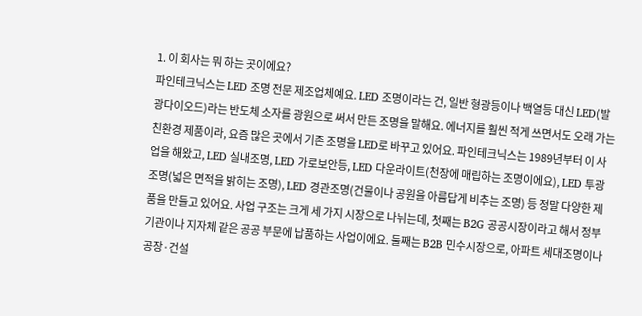1. 이 회사는 뭐 하는 곳이에요?
파인테크닉스는 LED 조명 전문 제조업체예요. LED 조명이라는 건, 일반 형광등이나 백열등 대신 LED(발광다이오드)라는 반도체 소자를 광원으로 써서 만든 조명을 말해요. 에너지를 훨씬 적게 쓰면서도 오래 가는 친환경 제품이라, 요즘 많은 곳에서 기존 조명을 LED로 바꾸고 있어요. 파인테크닉스는 1989년부터 이 사업을 해왔고, LED 실내조명, LED 가로보안등, LED 다운라이트(천장에 매립하는 조명이에요), LED 투광조명(넓은 면적을 밝히는 조명), LED 경관조명(건물이나 공원을 아름답게 비추는 조명) 등 정말 다양한 제품을 만들고 있어요. 사업 구조는 크게 세 가지 시장으로 나뉘는데, 첫째는 B2G 공공시장이라고 해서 정부 기관이나 지자체 같은 공공 부문에 납품하는 사업이에요. 둘째는 B2B 민수시장으로, 아파트 세대조명이나 공장·건설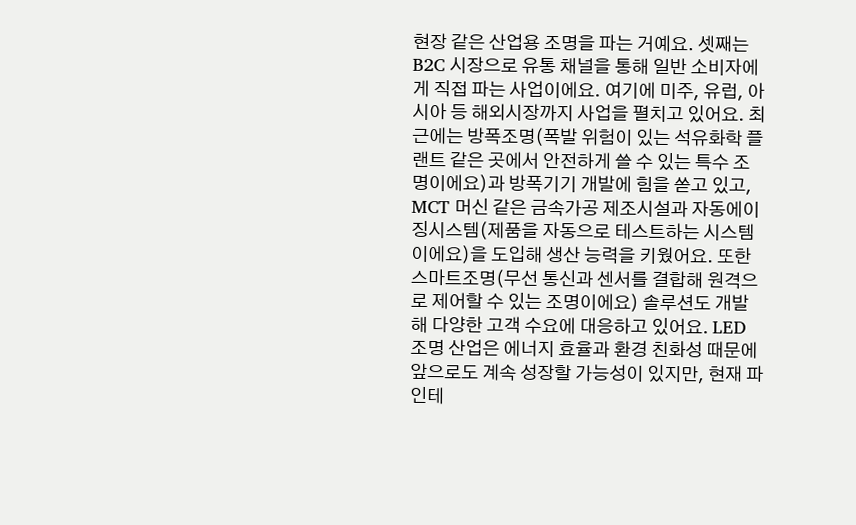현장 같은 산업용 조명을 파는 거예요. 셋째는 B2C 시장으로 유통 채널을 통해 일반 소비자에게 직접 파는 사업이에요. 여기에 미주, 유럽, 아시아 등 해외시장까지 사업을 펼치고 있어요. 최근에는 방폭조명(폭발 위험이 있는 석유화학 플랜트 같은 곳에서 안전하게 쓸 수 있는 특수 조명이에요)과 방폭기기 개발에 힘을 쏟고 있고, MCT 머신 같은 금속가공 제조시설과 자동에이징시스템(제품을 자동으로 테스트하는 시스템이에요)을 도입해 생산 능력을 키웠어요. 또한 스마트조명(무선 통신과 센서를 결합해 원격으로 제어할 수 있는 조명이에요) 솔루션도 개발해 다양한 고객 수요에 대응하고 있어요. LED 조명 산업은 에너지 효율과 환경 친화성 때문에 앞으로도 계속 성장할 가능성이 있지만, 현재 파인테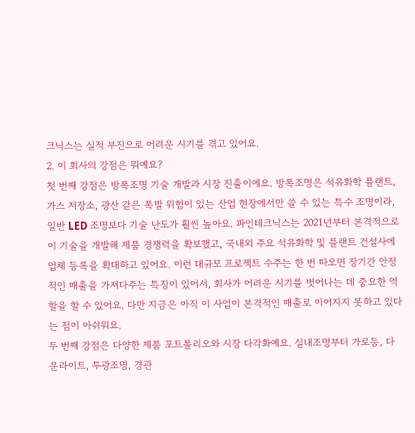크닉스는 실적 부진으로 어려운 시기를 겪고 있어요.
2. 이 회사의 강점은 뭐예요?
첫 번째 강점은 방폭조명 기술 개발과 시장 진출이에요. 방폭조명은 석유화학 플랜트, 가스 저장소, 광산 같은 폭발 위험이 있는 산업 현장에서만 쓸 수 있는 특수 조명이라, 일반 LED 조명보다 기술 난도가 훨씬 높아요. 파인테크닉스는 2021년부터 본격적으로 이 기술을 개발해 제품 경쟁력을 확보했고, 국내외 주요 석유화학 및 플랜트 건설사에 업체 등록을 확대하고 있어요. 이런 대규모 프로젝트 수주는 한 번 따오면 장기간 안정적인 매출을 가져다주는 특징이 있어서, 회사가 어려운 시기를 벗어나는 데 중요한 역할을 할 수 있어요. 다만 지금은 아직 이 사업이 본격적인 매출로 이어지지 못하고 있다는 점이 아쉬워요.
두 번째 강점은 다양한 제품 포트폴리오와 시장 다각화예요. 실내조명부터 가로등, 다운라이트, 투광조명, 경관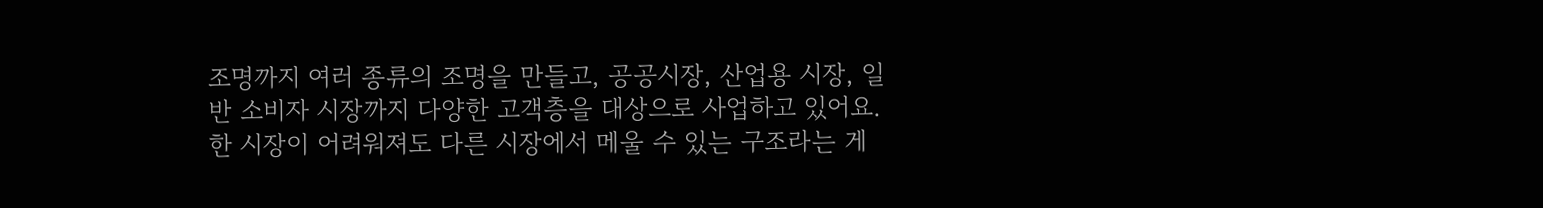조명까지 여러 종류의 조명을 만들고, 공공시장, 산업용 시장, 일반 소비자 시장까지 다양한 고객층을 대상으로 사업하고 있어요. 한 시장이 어려워져도 다른 시장에서 메울 수 있는 구조라는 게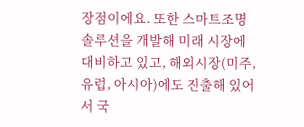장점이에요. 또한 스마트조명 솔루션을 개발해 미래 시장에 대비하고 있고, 해외시장(미주, 유럽, 아시아)에도 진출해 있어서 국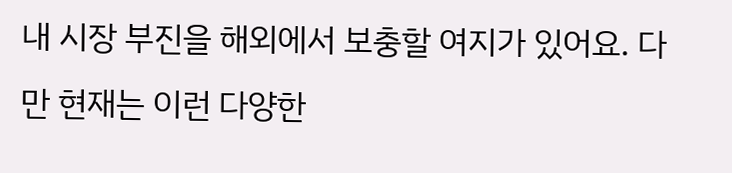내 시장 부진을 해외에서 보충할 여지가 있어요. 다만 현재는 이런 다양한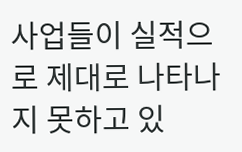사업들이 실적으로 제대로 나타나지 못하고 있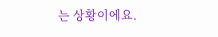는 상황이에요.